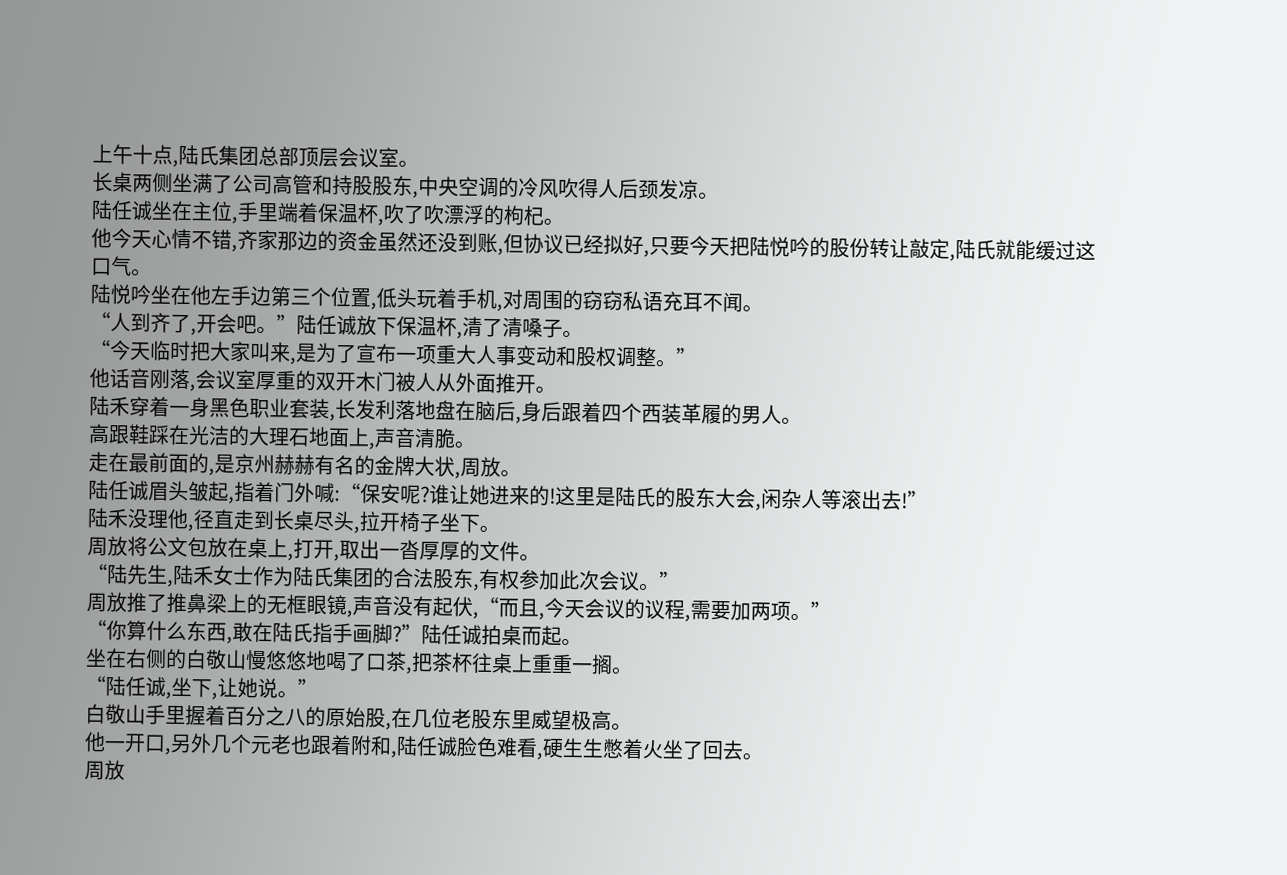上午十点,陆氏集团总部顶层会议室。
长桌两侧坐满了公司高管和持股股东,中央空调的冷风吹得人后颈发凉。
陆任诚坐在主位,手里端着保温杯,吹了吹漂浮的枸杞。
他今天心情不错,齐家那边的资金虽然还没到账,但协议已经拟好,只要今天把陆悦吟的股份转让敲定,陆氏就能缓过这口气。
陆悦吟坐在他左手边第三个位置,低头玩着手机,对周围的窃窃私语充耳不闻。
“人到齐了,开会吧。”陆任诚放下保温杯,清了清嗓子。
“今天临时把大家叫来,是为了宣布一项重大人事变动和股权调整。”
他话音刚落,会议室厚重的双开木门被人从外面推开。
陆禾穿着一身黑色职业套装,长发利落地盘在脑后,身后跟着四个西装革履的男人。
高跟鞋踩在光洁的大理石地面上,声音清脆。
走在最前面的,是京州赫赫有名的金牌大状,周放。
陆任诚眉头皱起,指着门外喊:“保安呢?谁让她进来的!这里是陆氏的股东大会,闲杂人等滚出去!”
陆禾没理他,径直走到长桌尽头,拉开椅子坐下。
周放将公文包放在桌上,打开,取出一沓厚厚的文件。
“陆先生,陆禾女士作为陆氏集团的合法股东,有权参加此次会议。”
周放推了推鼻梁上的无框眼镜,声音没有起伏,“而且,今天会议的议程,需要加两项。”
“你算什么东西,敢在陆氏指手画脚?”陆任诚拍桌而起。
坐在右侧的白敬山慢悠悠地喝了口茶,把茶杯往桌上重重一搁。
“陆任诚,坐下,让她说。”
白敬山手里握着百分之八的原始股,在几位老股东里威望极高。
他一开口,另外几个元老也跟着附和,陆任诚脸色难看,硬生生憋着火坐了回去。
周放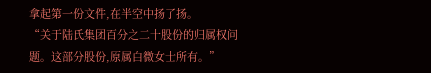拿起第一份文件,在半空中扬了扬。
“关于陆氏集团百分之二十股份的归属权问题。这部分股份,原属白微女士所有。”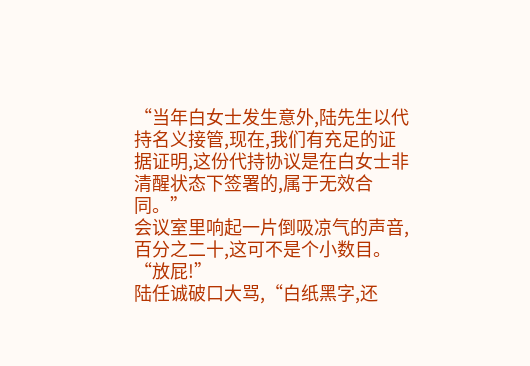“当年白女士发生意外,陆先生以代持名义接管,现在,我们有充足的证据证明,这份代持协议是在白女士非清醒状态下签署的,属于无效合同。”
会议室里响起一片倒吸凉气的声音,百分之二十,这可不是个小数目。
“放屁!”
陆任诚破口大骂,“白纸黑字,还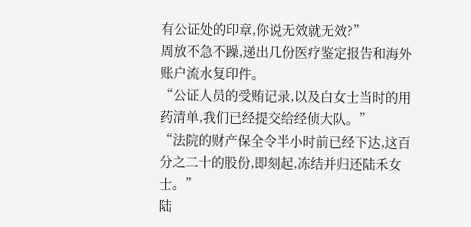有公证处的印章,你说无效就无效?”
周放不急不躁,递出几份医疗鉴定报告和海外账户流水复印件。
“公证人员的受贿记录,以及白女士当时的用药清单,我们已经提交给经侦大队。”
“法院的财产保全令半小时前已经下达,这百分之二十的股份,即刻起,冻结并归还陆禾女士。”
陆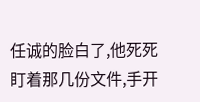任诚的脸白了,他死死盯着那几份文件,手开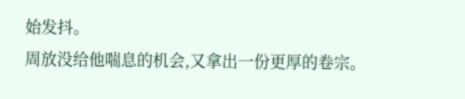始发抖。
周放没给他喘息的机会,又拿出一份更厚的卷宗。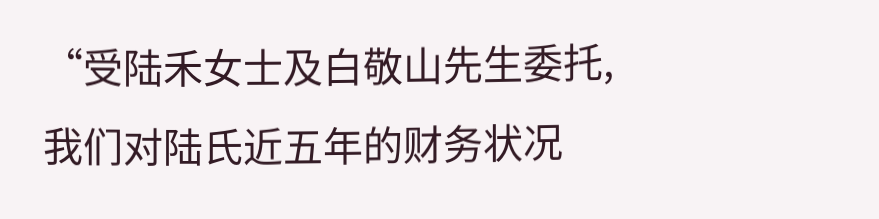“受陆禾女士及白敬山先生委托,我们对陆氏近五年的财务状况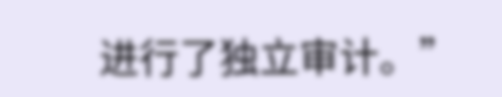进行了独立审计。”